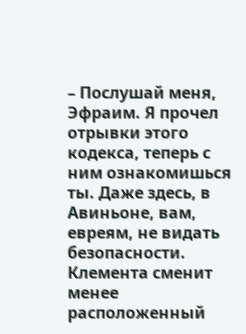– Послушай меня, Эфраим. Я прочел отрывки этого кодекса, теперь с ним ознакомишься ты. Даже здесь, в Авиньоне, вам, евреям, не видать безопасности. Клемента сменит менее расположенный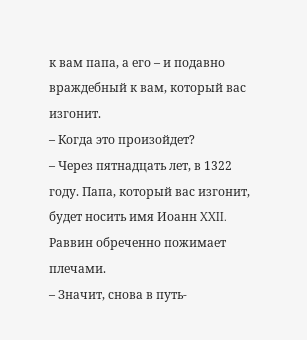к вам папа, а его – и подавно враждебный к вам, который вас изгонит.
– Когда это произойдет?
– Через пятнадцать лет, в 1322 году. Папа, который вас изгонит, будет носить имя Иоанн XXII.
Раввин обреченно пожимает плечами.
– Значит, снова в путь-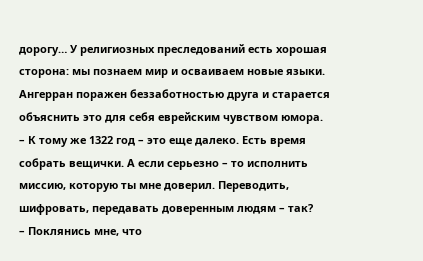дорогу… У религиозных преследований есть хорошая сторона: мы познаем мир и осваиваем новые языки.
Ангерран поражен беззаботностью друга и старается объяснить это для себя еврейским чувством юмора.
– К тому же 1322 год – это еще далеко. Есть время собрать вещички. А если серьезно – то исполнить миссию, которую ты мне доверил. Переводить, шифровать, передавать доверенным людям – так?
– Поклянись мне, что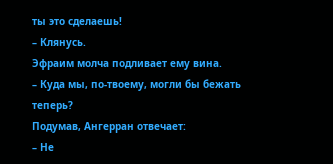ты это сделаешь!
– Клянусь.
Эфраим молча подливает ему вина.
– Куда мы, по-твоему, могли бы бежать теперь?
Подумав, Ангерран отвечает:
– Не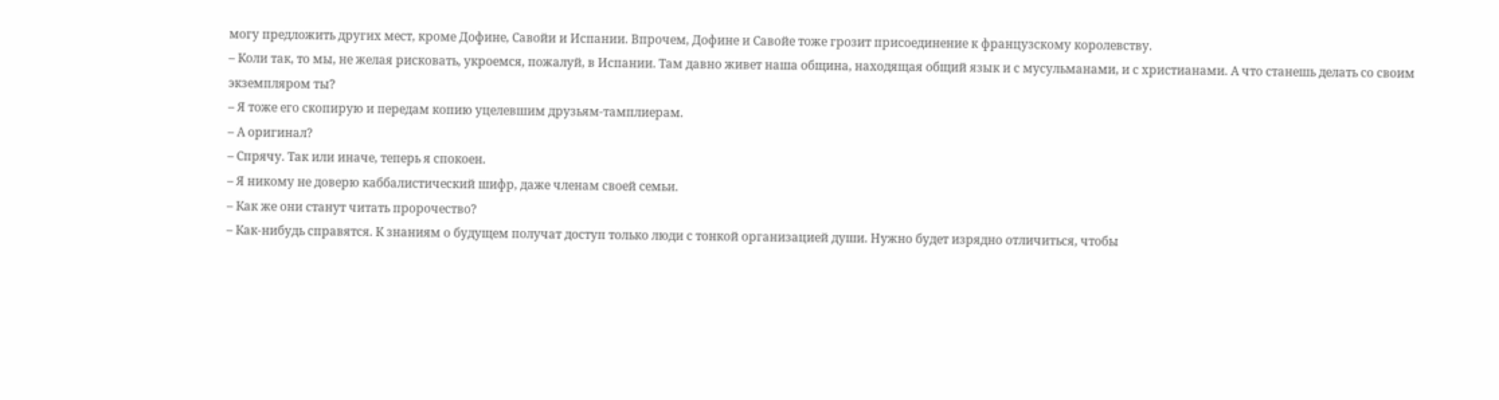могу предложить других мест, кроме Дофине, Савойи и Испании. Впрочем, Дофине и Савойе тоже грозит присоединение к французскому королевству.
– Коли так, то мы, не желая рисковать, укроемся, пожалуй, в Испании. Там давно живет наша община, находящая общий язык и с мусульманами, и с христианами. А что станешь делать со своим экземпляром ты?
– Я тоже его скопирую и передам копию уцелевшим друзьям-тамплиерам.
– А оригинал?
– Спрячу. Так или иначе, теперь я спокоен.
– Я никому не доверю каббалистический шифр, даже членам своей семьи.
– Как же они станут читать пророчество?
– Как-нибудь справятся. К знаниям о будущем получат доступ только люди с тонкой организацией души. Нужно будет изрядно отличиться, чтобы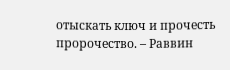отыскать ключ и прочесть пророчество. – Раввин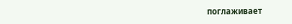поглаживает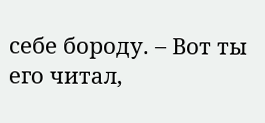себе бороду. – Вот ты его читал,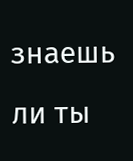знаешь ли ты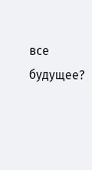все будущее?